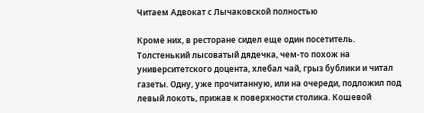Читаем Адвокат с Лычаковской полностью

Кроме них, в ресторане сидел еще один посетитель. Толстенький лысоватый дядечка, чем-то похож на университетского доцента, хлебал чай, грыз бублики и читал газеты. Одну, уже прочитанную, или на очереди, подложил под левый локоть, прижав к поверхности столика. Кошевой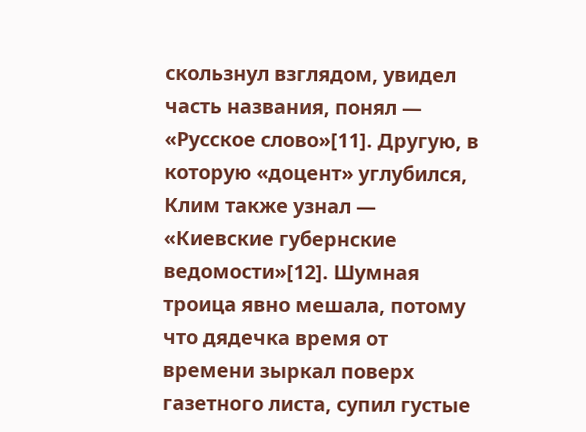скользнул взглядом, увидел часть названия, понял — «Русское слово»[11]. Другую, в которую «доцент» углубился, Клим также узнал — «Киевские губернские ведомости»[12]. Шумная троица явно мешала, потому что дядечка время от времени зыркал поверх газетного листа, супил густые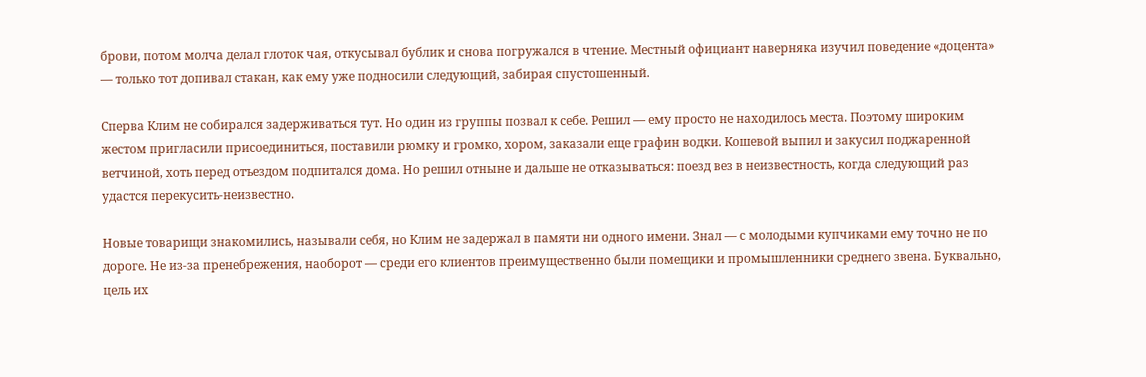брови, потом молча делал глоток чая, откусывал бублик и снова погружался в чтение. Местный официант наверняка изучил поведение «доцента» — только тот допивал стакан, как ему уже подносили следующий, забирая спустошенный.

Сперва Клим не собирался задерживаться тут. Но один из группы позвал к себе. Решил — ему просто не находилось места. Поэтому широким жестом пригласили присоединиться, поставили рюмку и громко, хором, заказали еще графин водки. Кошевой выпил и закусил поджаренной ветчиной, хоть перед отъездом подпитался дома. Но решил отныне и дальше не отказываться: поезд вез в неизвестность, когда следующий раз удастся перекусить-неизвестно.

Новые товарищи знакомились, называли себя, но Клим не задержал в памяти ни одного имени. Знал — с молодыми купчиками ему точно не по дороге. Не из-за пренебрежения, наоборот — среди его клиентов преимущественно были помещики и промышленники среднего звена. Буквально, цель их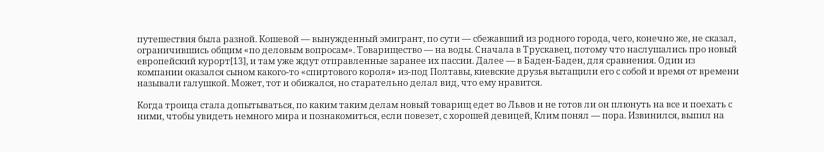путешествия была разной. Кошевой — вынужденный эмигрант, по сути — сбежавший из родного города, чего, конечно же, не сказал, ограничившись общим «по деловым вопросам». Товарищество — на воды. Сначала в Трускавец, потому что наслушались про новый европейский курорт[13], и там уже ждут отправленные заранее их пассии. Далее — в Баден-Баден, для сравнения. Один из компании оказался сыном какого-то «спиртового короля» из-под Полтавы, киевские друзья вытащили его с собой и время от времени называли галушкой. Может, тот и обижался, но старательно делал вид, что ему нравится.

Когда троица стала допытываться, по каким таким делам новый товарищ едет во Львов и не готов ли он плюнуть на все и поехать с ними, чтобы увидеть немного мира и познакомиться, если повезет, с хорошей девицей, Клим понял — пора. Извинился, выпил на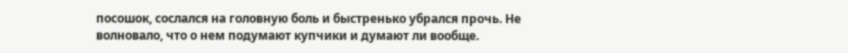посошок, сослался на головную боль и быстренько убрался прочь. Не волновало, что о нем подумают купчики и думают ли вообще.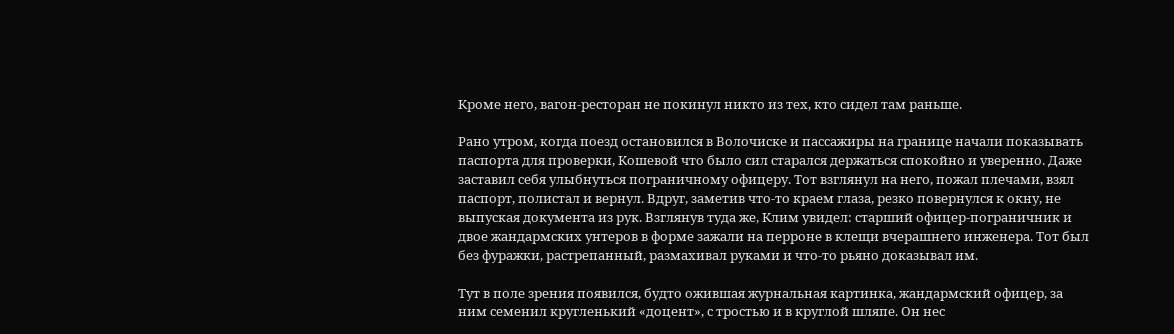Кроме него, вагон-ресторан не покинул никто из тех, кто сидел там раньше.

Рано утром, когда поезд остановился в Волочиске и пассажиры на границе начали показывать паспорта для проверки, Кошевой что было сил старался держаться спокойно и уверенно. Даже заставил себя улыбнуться пограничному офицеру. Тот взглянул на него, пожал плечами, взял паспорт, полистал и вернул. Вдруг, заметив что-то краем глаза, резко повернулся к окну, не выпуская документа из рук. Взглянув туда же, Клим увидел: старший офицер-пограничник и двое жандармских унтеров в форме зажали на перроне в клещи вчерашнего инженера. Тот был без фуражки, растрепанный, размахивал руками и что-то рьяно доказывал им.

Тут в поле зрения появился, будто ожившая журнальная картинка, жандармский офицер, за ним семенил кругленький «доцент», с тростью и в круглой шляпе. Он нес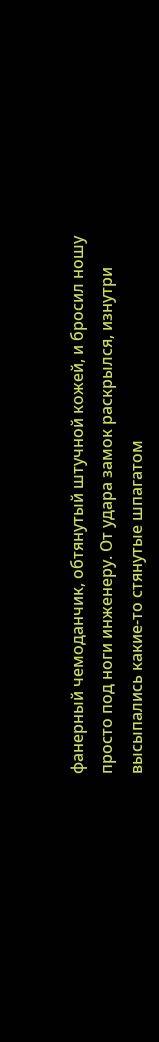фанерный чемоданчик, обтянутый штучной кожей, и бросил ношу просто под ноги инженеру. От удара замок раскрылся, изнутри высыпались какие-то стянутые шпагатом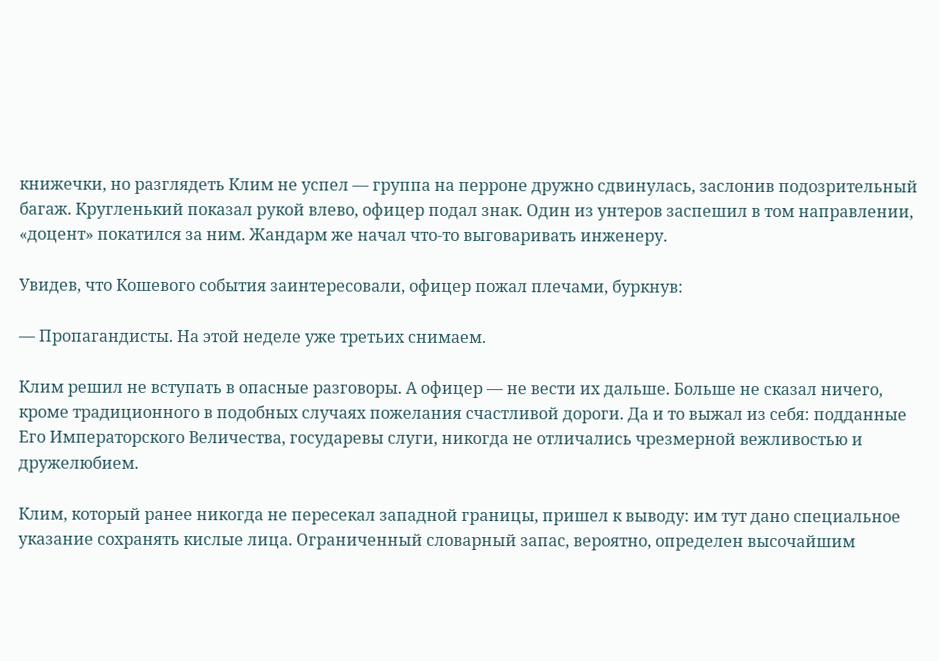книжечки, но разглядеть Клим не успел — группа на перроне дружно сдвинулась, заслонив подозрительный багаж. Кругленький показал рукой влево, офицер подал знак. Один из унтеров заспешил в том направлении, «доцент» покатился за ним. Жандарм же начал что-то выговаривать инженеру.

Увидев, что Кошевого события заинтересовали, офицер пожал плечами, буркнув:

— Пропагандисты. На этой неделе уже третьих снимаем.

Клим решил не вступать в опасные разговоры. А офицер — не вести их дальше. Больше не сказал ничего, кроме традиционного в подобных случаях пожелания счастливой дороги. Да и то выжал из себя: подданные Его Императорского Величества, государевы слуги, никогда не отличались чрезмерной вежливостью и дружелюбием.

Клим, который ранее никогда не пересекал западной границы, пришел к выводу: им тут дано специальное указание сохранять кислые лица. Ограниченный словарный запас, вероятно, определен высочайшим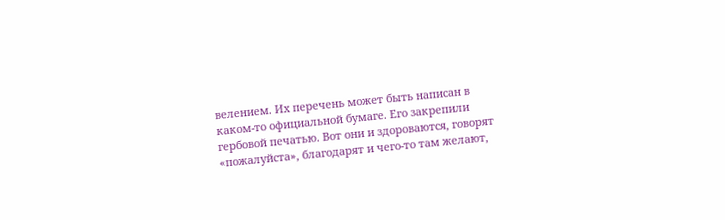велением. Их перечень может быть написан в каком-то официальной бумаге. Его закрепили гербовой печатью. Вот они и здороваются, говорят «пожалуйста», благодарят и чего-то там желают,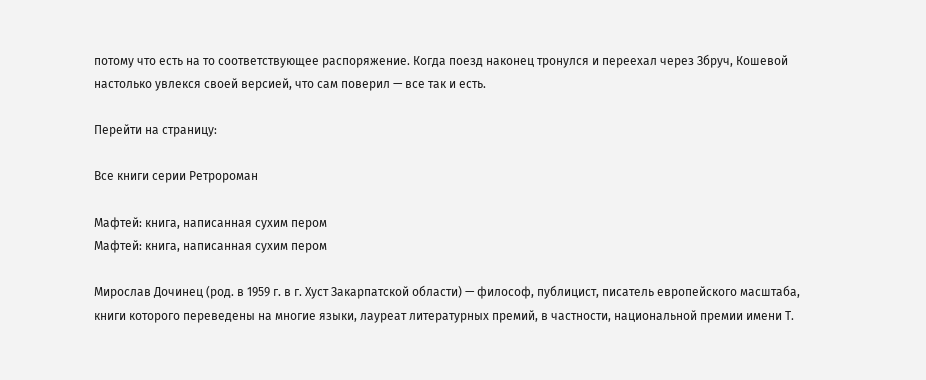потому что есть на то соответствующее распоряжение. Когда поезд наконец тронулся и переехал через Збруч, Кошевой настолько увлекся своей версией, что сам поверил — все так и есть.

Перейти на страницу:

Все книги серии Ретророман

Мафтей: книга, написанная сухим пером
Мафтей: книга, написанная сухим пером

Мирослав Дочинец (род. в 1959 г. в г. Хуст Закарпатской области) — философ, публицист, писатель европейского масштаба, книги которого переведены на многие языки, лауреат литературных премий, в частности, национальной премии имени Т.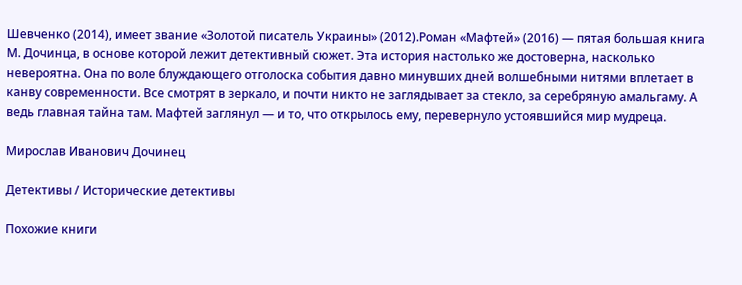Шевченко (2014), имеет звание «Золотой писатель Украины» (2012).Роман «Мафтей» (2016) — пятая большая книга М. Дочинца, в основе которой лежит детективный сюжет. Эта история настолько же достоверна, насколько невероятна. Она по воле блуждающего отголоска события давно минувших дней волшебными нитями вплетает в канву современности. Все смотрят в зеркало, и почти никто не заглядывает за стекло, за серебряную амальгаму. А ведь главная тайна там. Мафтей заглянул — и то, что открылось ему, перевернуло устоявшийся мир мудреца.

Мирослав Иванович Дочинец

Детективы / Исторические детективы

Похожие книги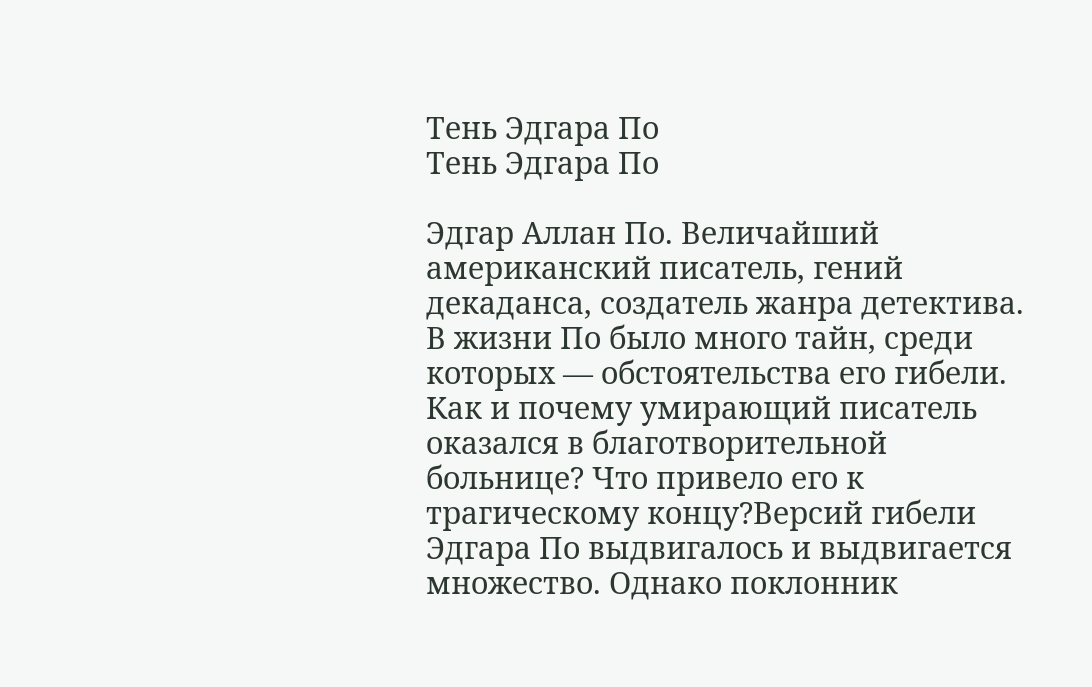Тень Эдгара По
Тень Эдгара По

Эдгар Аллан По. Величайший американский писатель, гений декаданса, создатель жанра детектива. В жизни По было много тайн, среди которых — обстоятельства его гибели. Как и почему умирающий писатель оказался в благотворительной больнице? Что привело его к трагическому концу?Версий гибели Эдгара По выдвигалось и выдвигается множество. Однако поклонник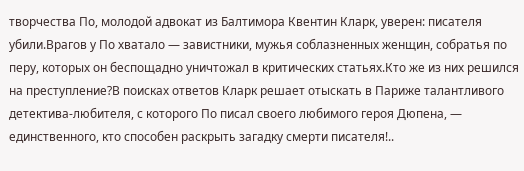творчества По, молодой адвокат из Балтимора Квентин Кларк, уверен: писателя убили.Врагов у По хватало — завистники, мужья соблазненных женщин, собратья по перу, которых он беспощадно уничтожал в критических статьях.Кто же из них решился на преступление?В поисках ответов Кларк решает отыскать в Париже талантливого детектива-любителя, с которого По писал своего любимого героя Дюпена, — единственного, кто способен раскрыть загадку смерти писателя!..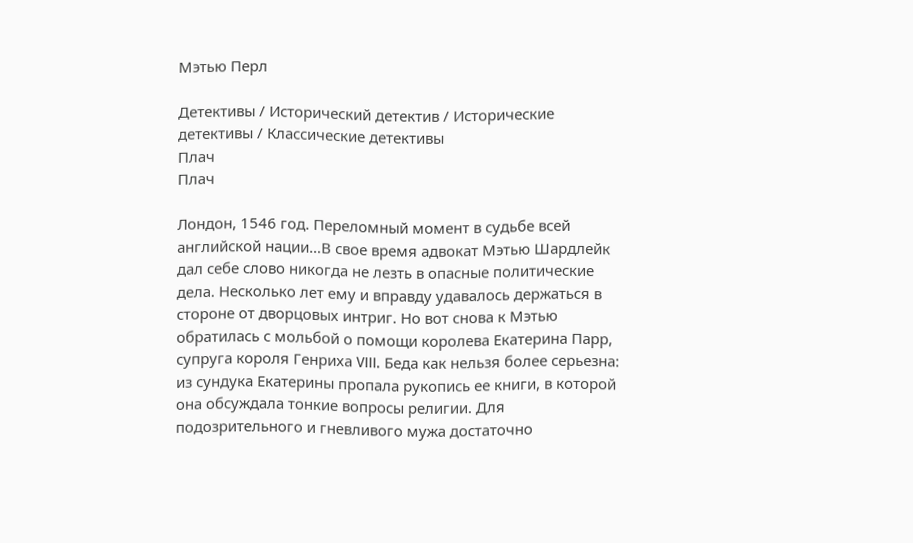Мэтью Перл

Детективы / Исторический детектив / Исторические детективы / Классические детективы
Плач
Плач

Лондон, 1546 год. Переломный момент в судьбе всей английской нации…В свое время адвокат Мэтью Шардлейк дал себе слово никогда не лезть в опасные политические дела. Несколько лет ему и вправду удавалось держаться в стороне от дворцовых интриг. Но вот снова к Мэтью обратилась с мольбой о помощи королева Екатерина Парр, супруга короля Генриха VIII. Беда как нельзя более серьезна: из сундука Екатерины пропала рукопись ее книги, в которой она обсуждала тонкие вопросы религии. Для подозрительного и гневливого мужа достаточно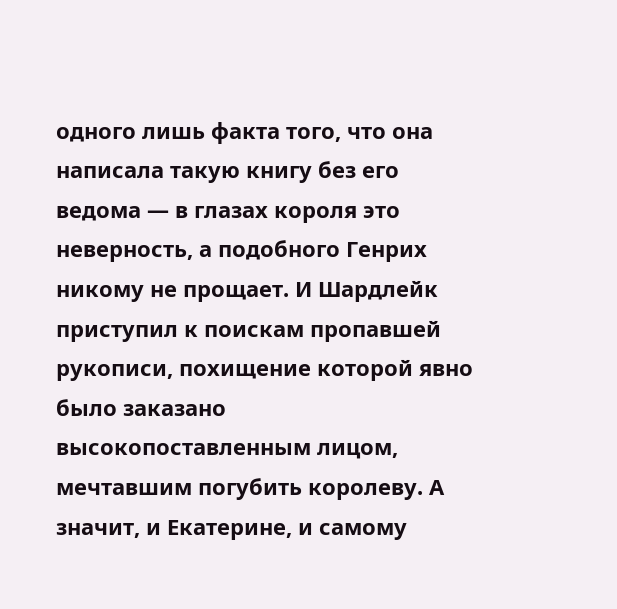одного лишь факта того, что она написала такую книгу без его ведома — в глазах короля это неверность, а подобного Генрих никому не прощает. И Шардлейк приступил к поискам пропавшей рукописи, похищение которой явно было заказано высокопоставленным лицом, мечтавшим погубить королеву. А значит, и Екатерине, и самому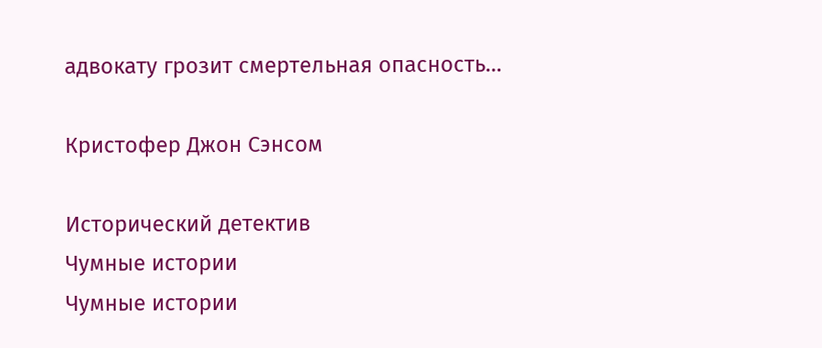адвокату грозит смертельная опасность…

Кристофер Джон Сэнсом

Исторический детектив
Чумные истории
Чумные истории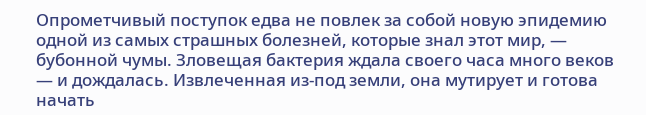Опрометчивый поступок едва не повлек за собой новую эпидемию одной из самых страшных болезней, которые знал этот мир, — бубонной чумы. Зловещая бактерия ждала своего часа много веков — и дождалась. Извлеченная из-под земли, она мутирует и готова начать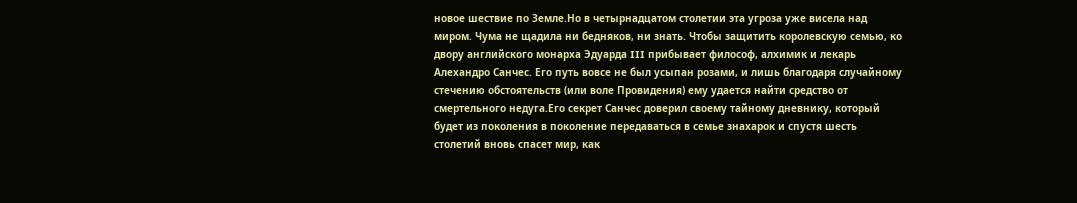новое шествие по Земле.Но в четырнадцатом столетии эта угроза уже висела над миром. Чума не щадила ни бедняков, ни знать. Чтобы защитить королевскую семью, ко двору английского монарха Эдуарда III прибывает философ, алхимик и лекарь Алехандро Санчес. Его путь вовсе не был усыпан розами, и лишь благодаря случайному стечению обстоятельств (или воле Провидения) ему удается найти средство от смертельного недуга.Его секрет Санчес доверил своему тайному дневнику, который будет из поколения в поколение передаваться в семье знахарок и спустя шесть столетий вновь спасет мир, как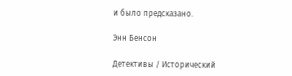и было предсказано.

Энн Бенсон

Детективы / Исторический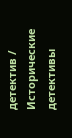детектив / Исторические детективы